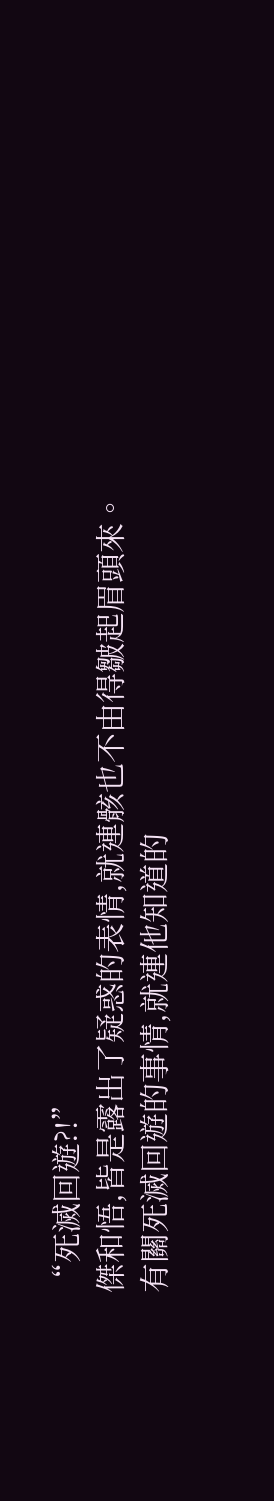“死滅回遊?!”
傑和悟,皆是露出了疑惑的表情,就連骸也不由得皺起眉頭來。
有關死滅回遊的事情,就連他知道的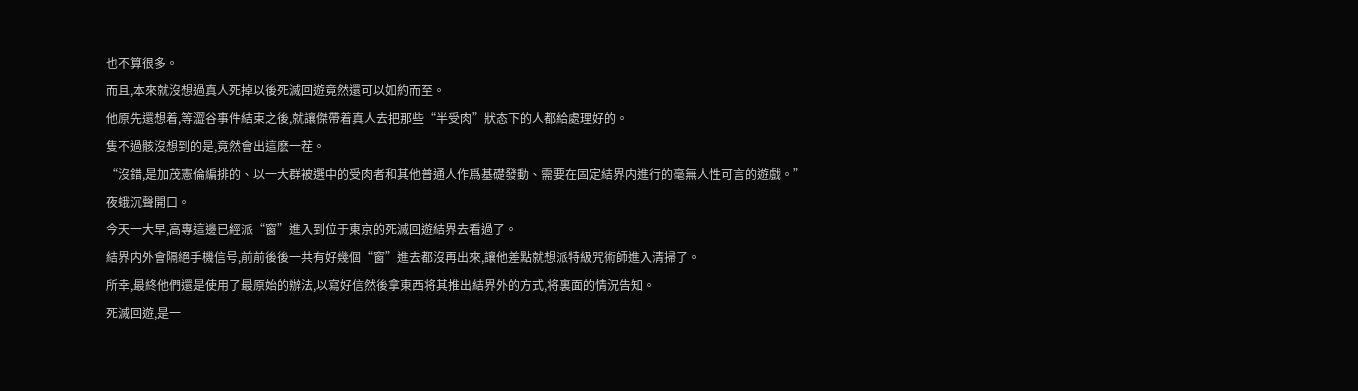也不算很多。
而且,本來就沒想過真人死掉以後死滅回遊竟然還可以如約而至。
他原先還想着,等澀谷事件結束之後,就讓傑帶着真人去把那些“半受肉”狀态下的人都給處理好的。
隻不過骸沒想到的是,竟然會出這麽一茬。
“沒錯,是加茂憲倫編排的、以一大群被選中的受肉者和其他普通人作爲基礎發動、需要在固定結界内進行的毫無人性可言的遊戲。”
夜蛾沉聲開口。
今天一大早,高專這邊已經派“窗”進入到位于東京的死滅回遊結界去看過了。
結界内外會隔絕手機信号,前前後後一共有好幾個“窗”進去都沒再出來,讓他差點就想派特級咒術師進入清掃了。
所幸,最終他們還是使用了最原始的辦法,以寫好信然後拿東西将其推出結界外的方式,将裏面的情況告知。
死滅回遊,是一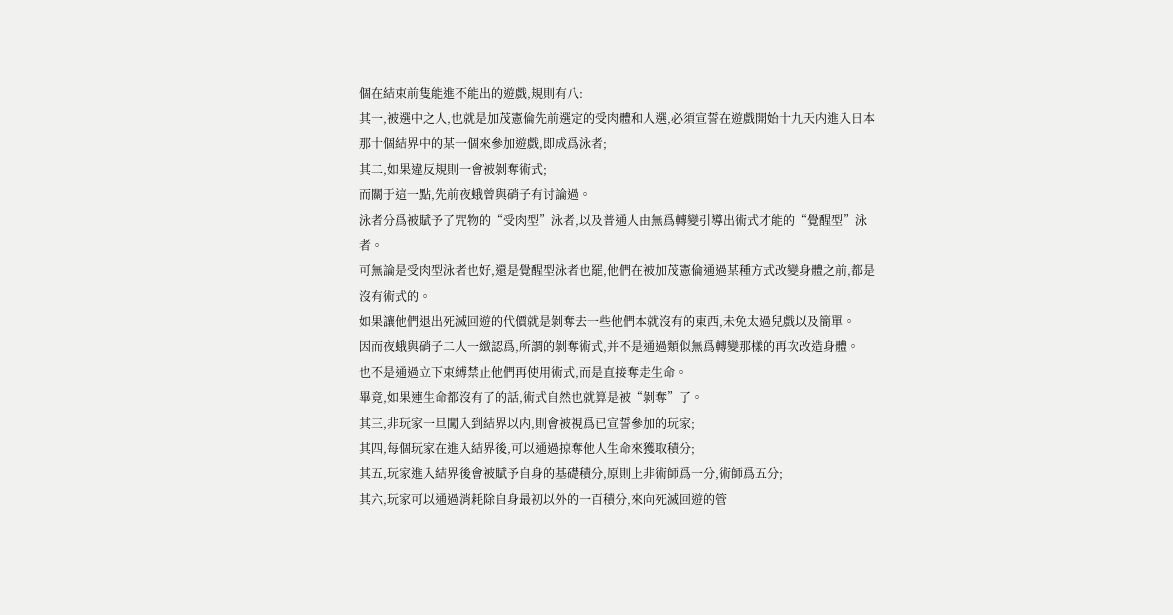個在結束前隻能進不能出的遊戲,規則有八:
其一,被選中之人,也就是加茂憲倫先前選定的受肉體和人選,必須宣誓在遊戲開始十九天内進入日本那十個結界中的某一個來參加遊戲,即成爲泳者;
其二,如果違反規則一會被剝奪術式;
而關于這一點,先前夜蛾曾與硝子有讨論過。
泳者分爲被賦予了咒物的“受肉型”泳者,以及普通人由無爲轉變引導出術式才能的“覺醒型”泳者。
可無論是受肉型泳者也好,還是覺醒型泳者也罷,他們在被加茂憲倫通過某種方式改變身體之前,都是沒有術式的。
如果讓他們退出死滅回遊的代價就是剝奪去一些他們本就沒有的東西,未免太過兒戲以及簡單。
因而夜蛾與硝子二人一緻認爲,所謂的剝奪術式,并不是通過類似無爲轉變那樣的再次改造身體。
也不是通過立下束縛禁止他們再使用術式,而是直接奪走生命。
畢竟,如果連生命都沒有了的話,術式自然也就算是被“剝奪”了。
其三,非玩家一旦闖入到結界以内,則會被視爲已宣誓參加的玩家;
其四,每個玩家在進入結界後,可以通過掠奪他人生命來獲取積分;
其五,玩家進入結界後會被賦予自身的基礎積分,原則上非術師爲一分,術師爲五分;
其六,玩家可以通過消耗除自身最初以外的一百積分,來向死滅回遊的管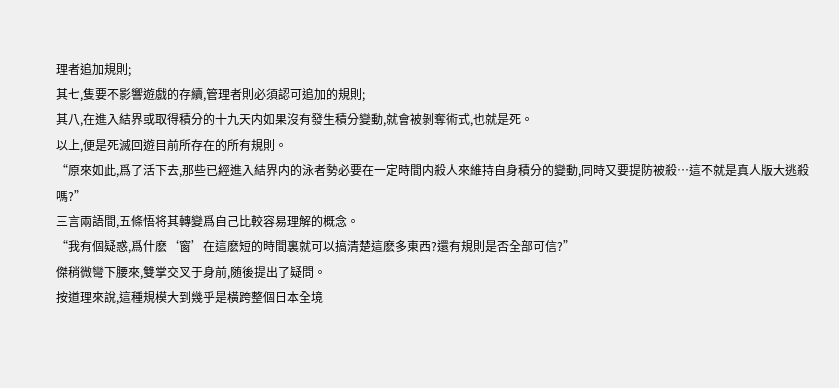理者追加規則;
其七,隻要不影響遊戲的存續,管理者則必須認可追加的規則;
其八,在進入結界或取得積分的十九天内如果沒有發生積分變動,就會被剝奪術式,也就是死。
以上,便是死滅回遊目前所存在的所有規則。
“原來如此,爲了活下去,那些已經進入結界内的泳者勢必要在一定時間内殺人來維持自身積分的變動,同時又要提防被殺…這不就是真人版大逃殺嗎?”
三言兩語間,五條悟将其轉變爲自己比較容易理解的概念。
“我有個疑惑,爲什麽‘窗’在這麽短的時間裏就可以搞清楚這麽多東西?還有規則是否全部可信?”
傑稍微彎下腰來,雙掌交叉于身前,随後提出了疑問。
按道理來說,這種規模大到幾乎是橫跨整個日本全境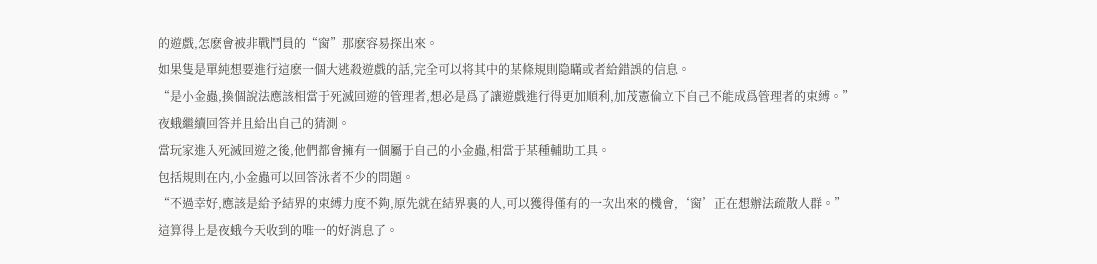的遊戲,怎麽會被非戰鬥員的“窗”那麽容易探出來。
如果隻是單純想要進行這麽一個大逃殺遊戲的話,完全可以将其中的某條規則隐瞞或者給錯誤的信息。
“是小金蟲,換個說法應該相當于死滅回遊的管理者,想必是爲了讓遊戲進行得更加順利,加茂憲倫立下自己不能成爲管理者的束縛。”
夜蛾繼續回答并且給出自己的猜測。
當玩家進入死滅回遊之後,他們都會擁有一個屬于自己的小金蟲,相當于某種輔助工具。
包括規則在内,小金蟲可以回答泳者不少的問題。
“不過幸好,應該是給予結界的束縛力度不夠,原先就在結界裏的人,可以獲得僅有的一次出來的機會,‘窗’正在想辦法疏散人群。”
這算得上是夜蛾今天收到的唯一的好消息了。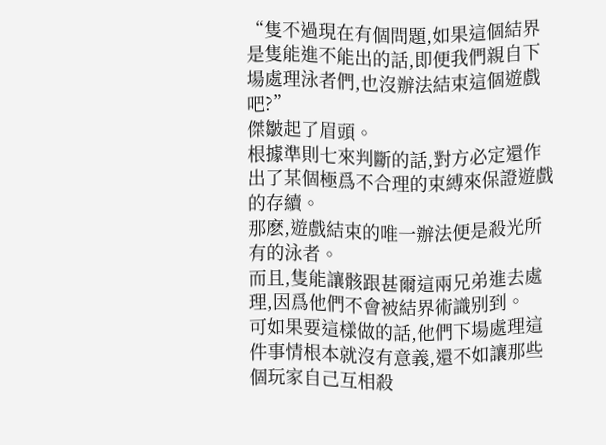“隻不過現在有個問題,如果這個結界是隻能進不能出的話,即便我們親自下場處理泳者們,也沒辦法結束這個遊戲吧?”
傑皺起了眉頭。
根據準則七來判斷的話,對方必定還作出了某個極爲不合理的束縛來保證遊戲的存續。
那麽,遊戲結束的唯一辦法便是殺光所有的泳者。
而且,隻能讓骸跟甚爾這兩兄弟進去處理,因爲他們不會被結界術識别到。
可如果要這樣做的話,他們下場處理這件事情根本就沒有意義,還不如讓那些個玩家自己互相殺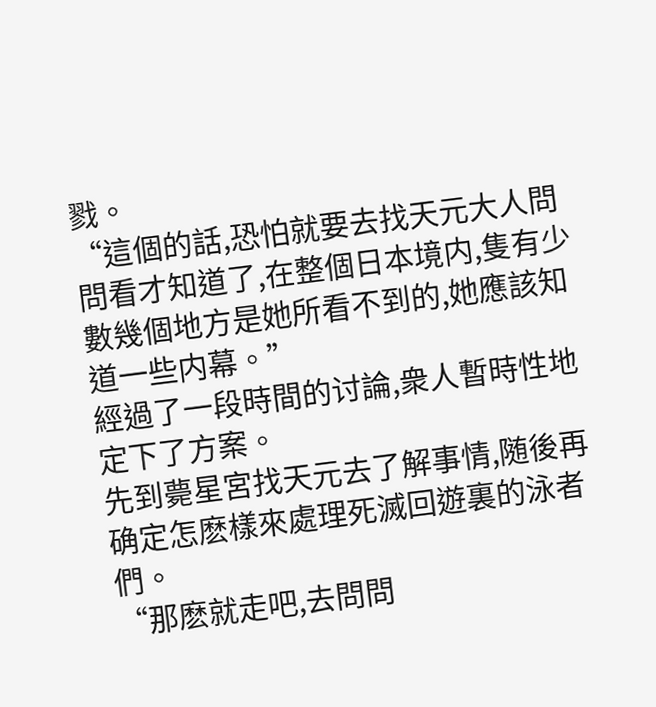戮。
“這個的話,恐怕就要去找天元大人問問看才知道了,在整個日本境内,隻有少數幾個地方是她所看不到的,她應該知道一些内幕。”
經過了一段時間的讨論,衆人暫時性地定下了方案。
先到薨星宮找天元去了解事情,随後再确定怎麽樣來處理死滅回遊裏的泳者們。
“那麽就走吧,去問問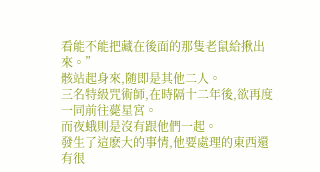看能不能把藏在後面的那隻老鼠給揪出來。”
骸站起身來,随即是其他二人。
三名特級咒術師,在時隔十二年後,欲再度一同前往薨星宮。
而夜蛾則是沒有跟他們一起。
發生了這麽大的事情,他要處理的東西還有很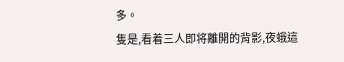多。
隻是,看着三人即将離開的背影,夜蛾這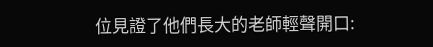位見證了他們長大的老師輕聲開口: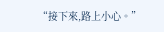“接下來,路上小心。”